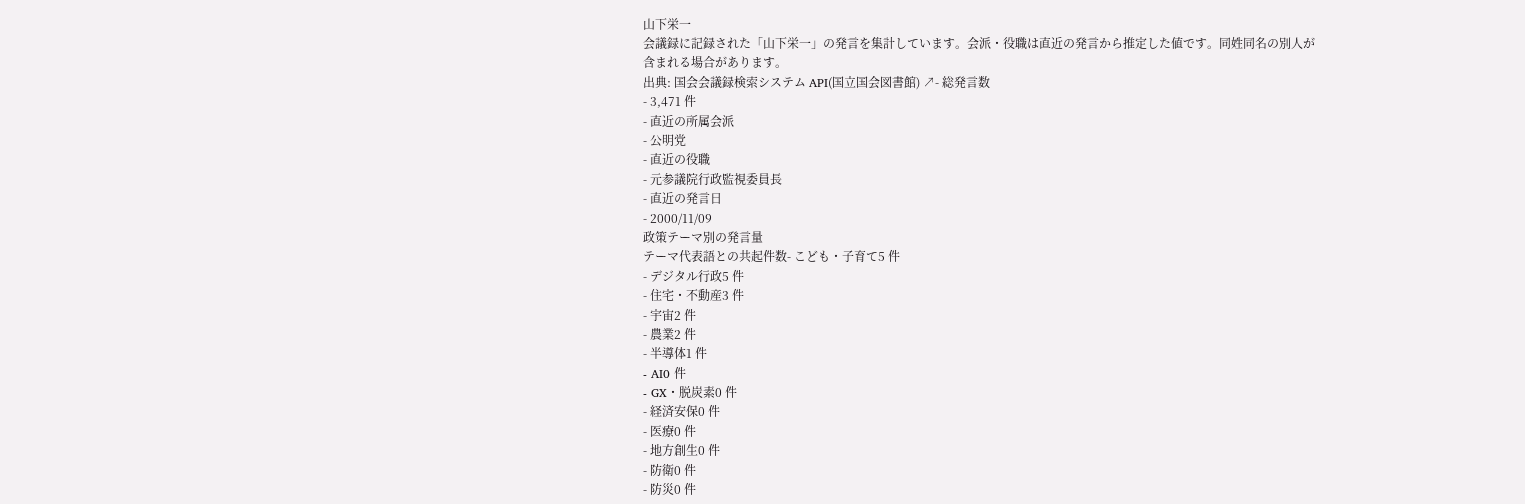山下栄一
会議録に記録された「山下栄一」の発言を集計しています。会派・役職は直近の発言から推定した値です。同姓同名の別人が含まれる場合があります。
出典: 国会会議録検索システム API(国立国会図書館) ↗- 総発言数
- 3,471 件
- 直近の所属会派
- 公明党
- 直近の役職
- 元参議院行政監視委員長
- 直近の発言日
- 2000/11/09
政策テーマ別の発言量
テーマ代表語との共起件数- こども・子育て5 件
- デジタル行政5 件
- 住宅・不動産3 件
- 宇宙2 件
- 農業2 件
- 半導体1 件
- AI0 件
- GX・脱炭素0 件
- 経済安保0 件
- 医療0 件
- 地方創生0 件
- 防衛0 件
- 防災0 件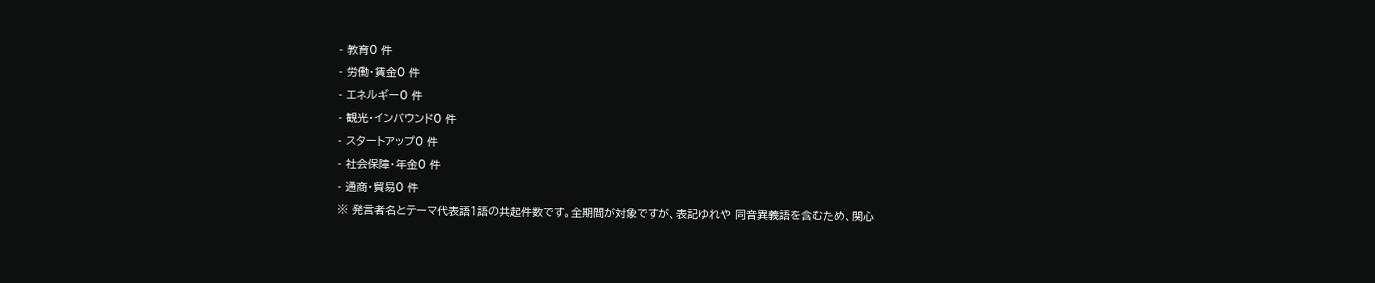- 教育0 件
- 労働・賃金0 件
- エネルギー0 件
- 観光・インバウンド0 件
- スタートアップ0 件
- 社会保障・年金0 件
- 通商・貿易0 件
※ 発言者名とテーマ代表語1語の共起件数です。全期間が対象ですが、表記ゆれや 同音異義語を含むため、関心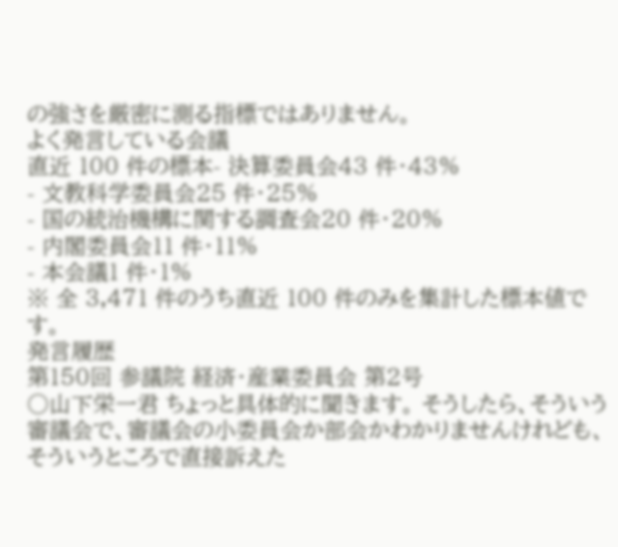の強さを厳密に測る指標ではありません。
よく発言している会議
直近 100 件の標本- 決算委員会43 件・43%
- 文教科学委員会25 件・25%
- 国の統治機構に関する調査会20 件・20%
- 内閣委員会11 件・11%
- 本会議1 件・1%
※ 全 3,471 件のうち直近 100 件のみを集計した標本値です。
発言履歴
第150回 参議院 経済・産業委員会 第2号
○山下栄一君 ちょっと具体的に聞きます。 そうしたら、そういう審議会で、審議会の小委員会か部会かわかりませんけれども、そういうところで直接訴えた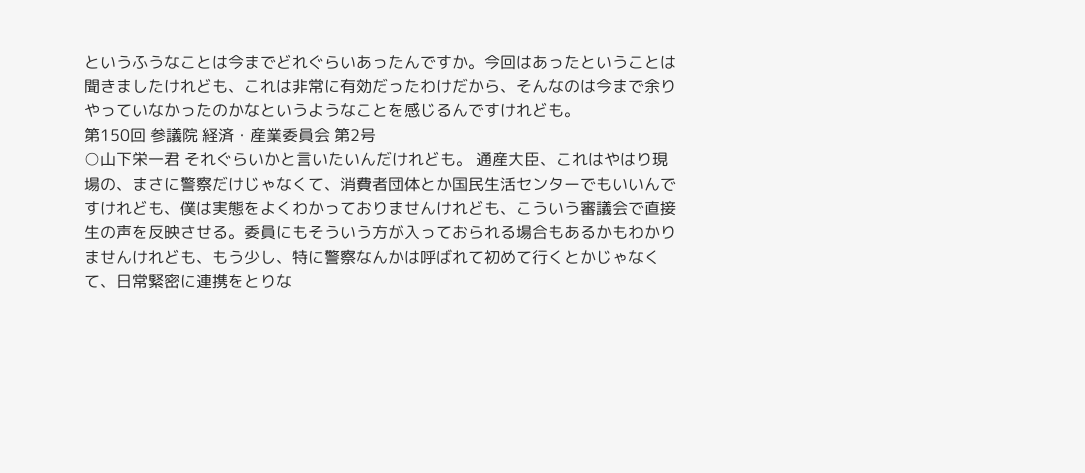というふうなことは今までどれぐらいあったんですか。今回はあったということは聞きましたけれども、これは非常に有効だったわけだから、そんなのは今まで余りやっていなかったのかなというようなことを感じるんですけれども。
第150回 参議院 経済・産業委員会 第2号
○山下栄一君 それぐらいかと言いたいんだけれども。 通産大臣、これはやはり現場の、まさに警察だけじゃなくて、消費者団体とか国民生活センターでもいいんですけれども、僕は実態をよくわかっておりませんけれども、こういう審議会で直接生の声を反映させる。委員にもそういう方が入っておられる場合もあるかもわかりませんけれども、もう少し、特に警察なんかは呼ばれて初めて行くとかじゃなくて、日常緊密に連携をとりな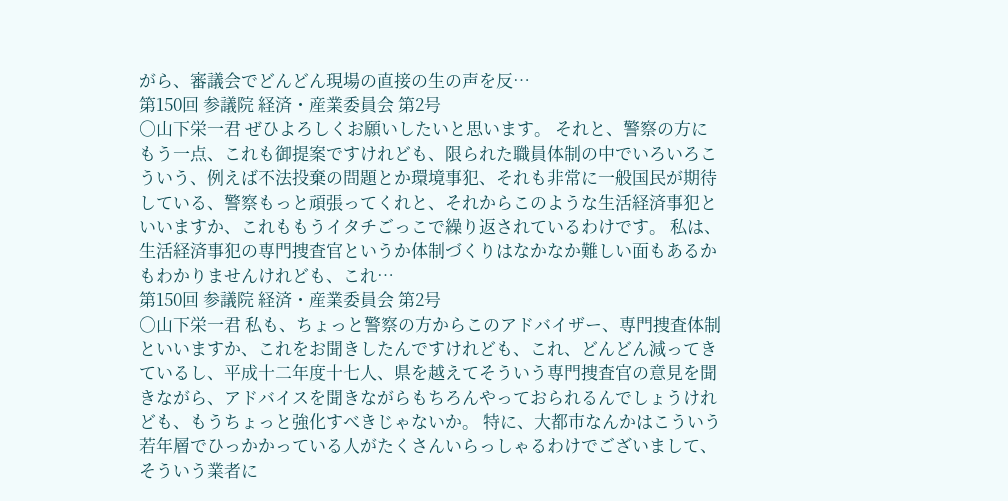がら、審議会でどんどん現場の直接の生の声を反…
第150回 参議院 経済・産業委員会 第2号
○山下栄一君 ぜひよろしくお願いしたいと思います。 それと、警察の方にもう一点、これも御提案ですけれども、限られた職員体制の中でいろいろこういう、例えば不法投棄の問題とか環境事犯、それも非常に一般国民が期待している、警察もっと頑張ってくれと、それからこのような生活経済事犯といいますか、これももうイタチごっこで繰り返されているわけです。 私は、生活経済事犯の専門捜査官というか体制づくりはなかなか難しい面もあるかもわかりませんけれども、これ…
第150回 参議院 経済・産業委員会 第2号
○山下栄一君 私も、ちょっと警察の方からこのアドバイザー、専門捜査体制といいますか、これをお聞きしたんですけれども、これ、どんどん減ってきているし、平成十二年度十七人、県を越えてそういう専門捜査官の意見を聞きながら、アドバイスを聞きながらもちろんやっておられるんでしょうけれども、もうちょっと強化すべきじゃないか。 特に、大都市なんかはこういう若年層でひっかかっている人がたくさんいらっしゃるわけでございまして、そういう業者に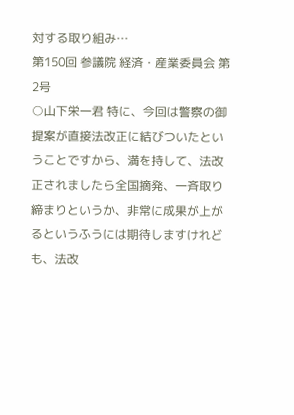対する取り組み…
第150回 参議院 経済・産業委員会 第2号
○山下栄一君 特に、今回は警察の御提案が直接法改正に結びついたということですから、満を持して、法改正されましたら全国摘発、一斉取り締まりというか、非常に成果が上がるというふうには期待しますけれども、法改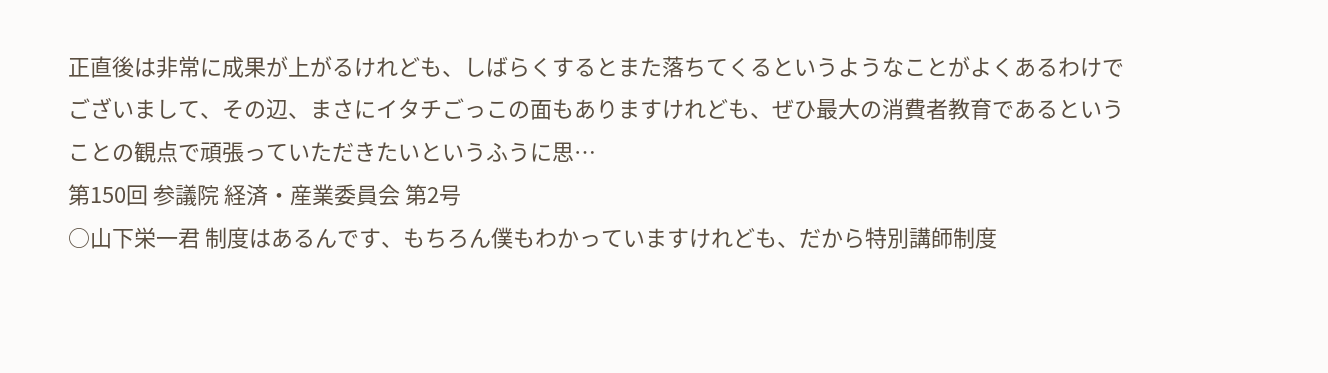正直後は非常に成果が上がるけれども、しばらくするとまた落ちてくるというようなことがよくあるわけでございまして、その辺、まさにイタチごっこの面もありますけれども、ぜひ最大の消費者教育であるということの観点で頑張っていただきたいというふうに思…
第150回 参議院 経済・産業委員会 第2号
○山下栄一君 制度はあるんです、もちろん僕もわかっていますけれども、だから特別講師制度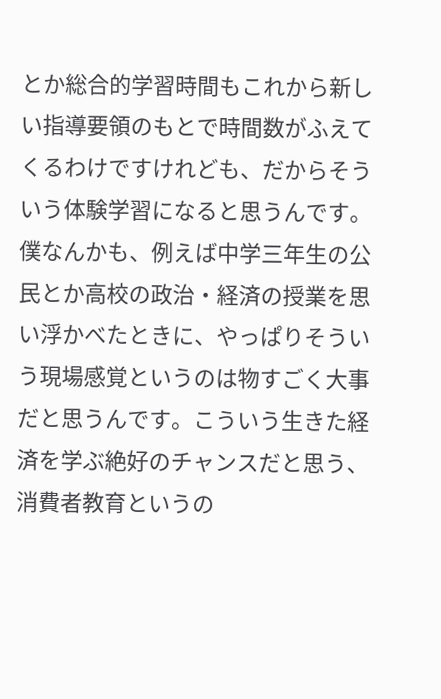とか総合的学習時間もこれから新しい指導要領のもとで時間数がふえてくるわけですけれども、だからそういう体験学習になると思うんです。僕なんかも、例えば中学三年生の公民とか高校の政治・経済の授業を思い浮かべたときに、やっぱりそういう現場感覚というのは物すごく大事だと思うんです。こういう生きた経済を学ぶ絶好のチャンスだと思う、消費者教育というの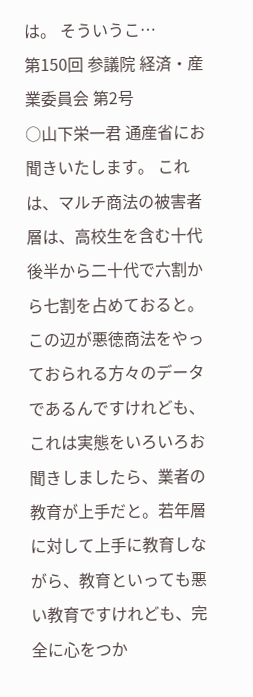は。 そういうこ…
第150回 参議院 経済・産業委員会 第2号
○山下栄一君 通産省にお聞きいたします。 これは、マルチ商法の被害者層は、高校生を含む十代後半から二十代で六割から七割を占めておると。この辺が悪徳商法をやっておられる方々のデータであるんですけれども、これは実態をいろいろお聞きしましたら、業者の教育が上手だと。若年層に対して上手に教育しながら、教育といっても悪い教育ですけれども、完全に心をつか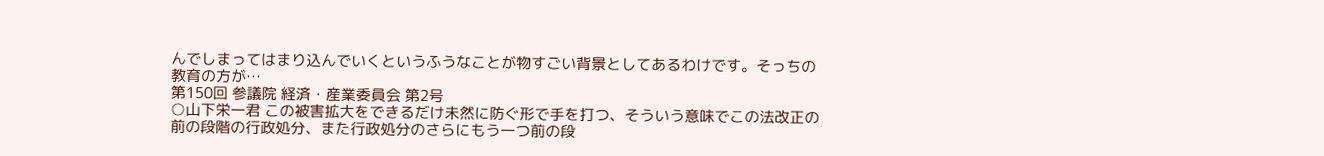んでしまってはまり込んでいくというふうなことが物すごい背景としてあるわけです。そっちの教育の方が…
第150回 参議院 経済・産業委員会 第2号
○山下栄一君 この被害拡大をできるだけ未然に防ぐ形で手を打つ、そういう意味でこの法改正の前の段階の行政処分、また行政処分のさらにもう一つ前の段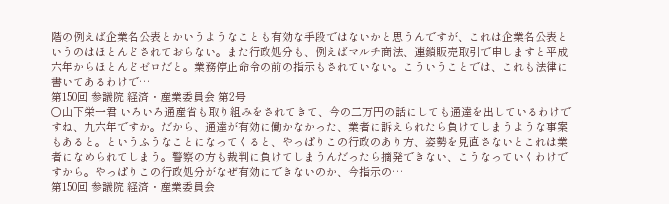階の例えば企業名公表とかいうようなことも有効な手段ではないかと思うんですが、これは企業名公表というのはほとんどされておらない。また行政処分も、例えばマルチ商法、連鎖販売取引で申しますと平成六年からほとんどゼロだと。業務停止命令の前の指示もされていない。こういうことでは、これも法律に書いてあるわけで…
第150回 参議院 経済・産業委員会 第2号
○山下栄一君 いろいろ通産省も取り組みをされてきて、今の二万円の話にしても通達を出しているわけですね、九六年ですか。だから、通達が有効に働かなかった、業者に訴えられたら負けてしまうような事案もあると。というふうなことになってくると、やっぱりこの行政のあり方、姿勢を見直さないとこれは業者になめられてしまう。警察の方も裁判に負けてしまうんだったら摘発できない、こうなっていくわけですから。やっぱりこの行政処分がなぜ有効にできないのか、今指示の…
第150回 参議院 経済・産業委員会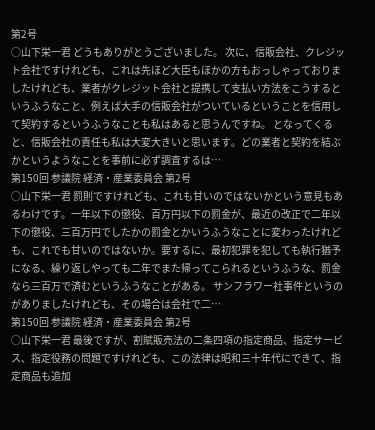第2号
○山下栄一君 どうもありがとうございました。 次に、信販会社、クレジット会社ですけれども、これは先ほど大臣もほかの方もおっしゃっておりましたけれども、業者がクレジット会社と提携して支払い方法をこうするというふうなこと、例えば大手の信販会社がついているということを信用して契約するというふうなことも私はあると思うんですね。 となってくると、信販会社の責任も私は大変大きいと思います。どの業者と契約を結ぶかというようなことを事前に必ず調査するは…
第150回 参議院 経済・産業委員会 第2号
○山下栄一君 罰則ですけれども、これも甘いのではないかという意見もあるわけです。一年以下の懲役、百万円以下の罰金が、最近の改正で二年以下の懲役、三百万円でしたかの罰金とかいうふうなことに変わったけれども、これでも甘いのではないか。要するに、最初犯罪を犯しても執行猶予になる、繰り返しやっても二年でまた帰ってこられるというふうな、罰金なら三百万で済むというふうなことがある。 サンフラワー社事件というのがありましたけれども、その場合は会社で二…
第150回 参議院 経済・産業委員会 第2号
○山下栄一君 最後ですが、割賦販売法の二条四項の指定商品、指定サービス、指定役務の問題ですけれども、この法律は昭和三十年代にできて、指定商品も追加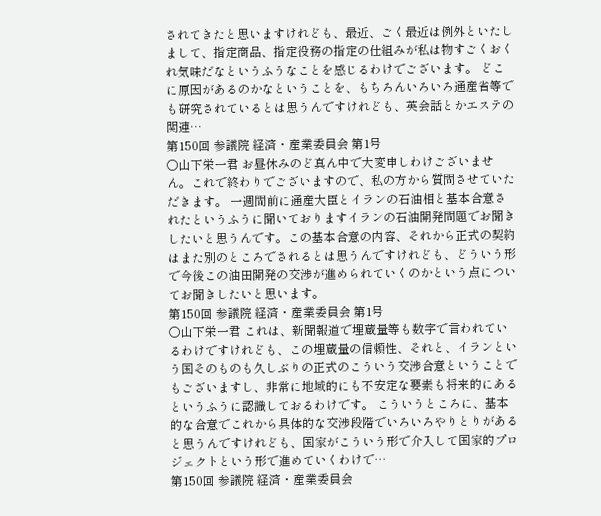されてきたと思いますけれども、最近、ごく最近は例外といたしまして、指定商品、指定役務の指定の仕組みが私は物すごくおくれ気味だなというふうなことを感じるわけでございます。 どこに原因があるのかなということを、もちろんいろいろ通産省等でも研究されているとは思うんですけれども、英会話とかエステの関連…
第150回 参議院 経済・産業委員会 第1号
○山下栄一君 お昼休みのど真ん中で大変申しわけございません。これで終わりでございますので、私の方から質問させていただきます。 一週間前に通産大臣とイランの石油相と基本合意されたというふうに聞いておりますイランの石油開発問題でお聞きしたいと思うんです。この基本合意の内容、それから正式の契約はまた別のところでされるとは思うんですけれども、どういう形で今後この油田開発の交渉が進められていくのかという点についてお聞きしたいと思います。
第150回 参議院 経済・産業委員会 第1号
○山下栄一君 これは、新聞報道で埋蔵量等も数字で言われているわけですけれども、この埋蔵量の信頼性、それと、イランという国そのものも久しぶりの正式のこういう交渉合意ということでもございますし、非常に地域的にも不安定な要素も将来的にあるというふうに認識しておるわけです。 こういうところに、基本的な合意でこれから具体的な交渉段階でいろいろやりとりがあると思うんですけれども、国家がこういう形で介入して国家的プロジェクトという形で進めていくわけで…
第150回 参議院 経済・産業委員会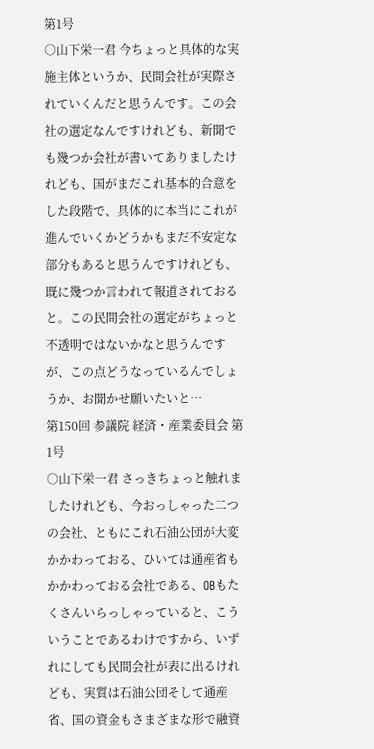第1号
○山下栄一君 今ちょっと具体的な実施主体というか、民間会社が実際されていくんだと思うんです。この会社の選定なんですけれども、新聞でも幾つか会社が書いてありましたけれども、国がまだこれ基本的合意をした段階で、具体的に本当にこれが進んでいくかどうかもまだ不安定な部分もあると思うんですけれども、既に幾つか言われて報道されておると。この民間会社の選定がちょっと不透明ではないかなと思うんですが、この点どうなっているんでしょうか、お聞かせ願いたいと…
第150回 参議院 経済・産業委員会 第1号
○山下栄一君 さっきちょっと触れましたけれども、今おっしゃった二つの会社、ともにこれ石油公団が大変かかわっておる、ひいては通産省もかかわっておる会社である、OBもたくさんいらっしゃっていると、こういうことであるわけですから、いずれにしても民間会社が表に出るけれども、実質は石油公団そして通産省、国の資金もさまざまな形で融資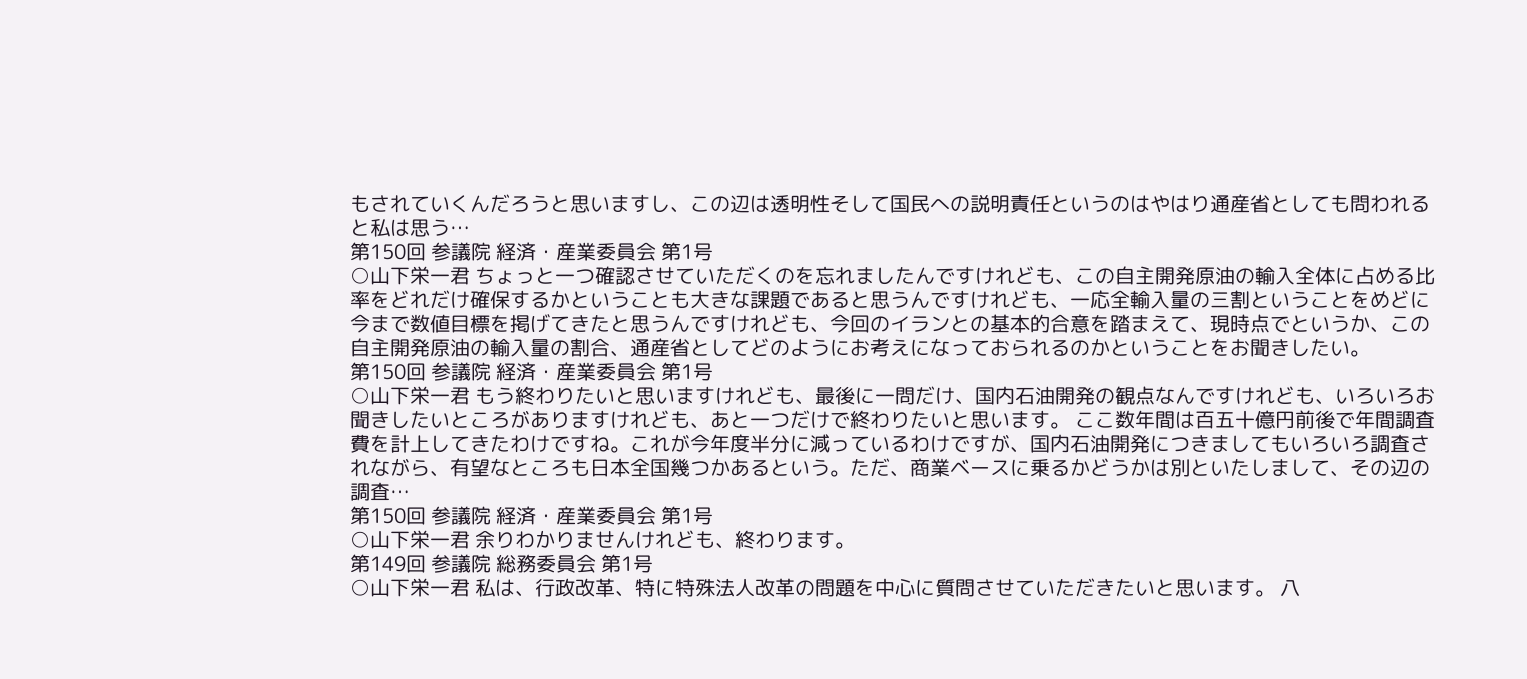もされていくんだろうと思いますし、この辺は透明性そして国民への説明責任というのはやはり通産省としても問われると私は思う…
第150回 参議院 経済・産業委員会 第1号
○山下栄一君 ちょっと一つ確認させていただくのを忘れましたんですけれども、この自主開発原油の輸入全体に占める比率をどれだけ確保するかということも大きな課題であると思うんですけれども、一応全輸入量の三割ということをめどに今まで数値目標を掲げてきたと思うんですけれども、今回のイランとの基本的合意を踏まえて、現時点でというか、この自主開発原油の輸入量の割合、通産省としてどのようにお考えになっておられるのかということをお聞きしたい。
第150回 参議院 経済・産業委員会 第1号
○山下栄一君 もう終わりたいと思いますけれども、最後に一問だけ、国内石油開発の観点なんですけれども、いろいろお聞きしたいところがありますけれども、あと一つだけで終わりたいと思います。 ここ数年間は百五十億円前後で年間調査費を計上してきたわけですね。これが今年度半分に減っているわけですが、国内石油開発につきましてもいろいろ調査されながら、有望なところも日本全国幾つかあるという。ただ、商業ベースに乗るかどうかは別といたしまして、その辺の調査…
第150回 参議院 経済・産業委員会 第1号
○山下栄一君 余りわかりませんけれども、終わります。
第149回 参議院 総務委員会 第1号
○山下栄一君 私は、行政改革、特に特殊法人改革の問題を中心に質問させていただきたいと思います。 八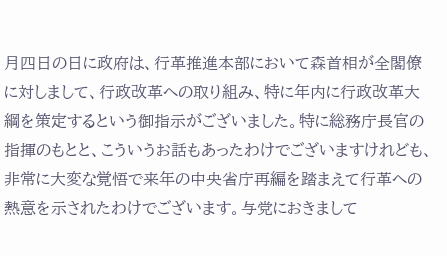月四日の日に政府は、行革推進本部において森首相が全閣僚に対しまして、行政改革への取り組み、特に年内に行政改革大綱を策定するという御指示がございました。特に総務庁長官の指揮のもとと、こういうお話もあったわけでございますけれども、非常に大変な覚悟で来年の中央省庁再編を踏まえて行革への熱意を示されたわけでございます。与党におきまして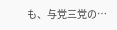も、与党三党の…